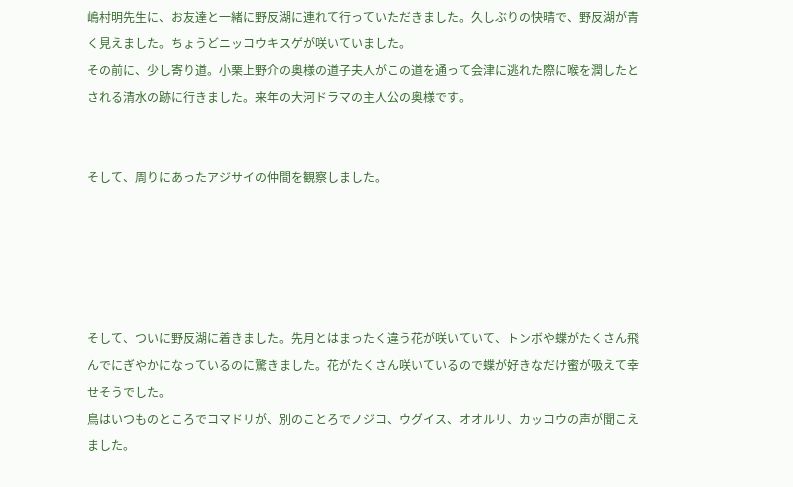嶋村明先生に、お友達と一緒に野反湖に連れて行っていただきました。久しぶりの快晴で、野反湖が青く見えました。ちょうどニッコウキスゲが咲いていました。
その前に、少し寄り道。小栗上野介の奥様の道子夫人がこの道を通って会津に逃れた際に喉を潤したとされる清水の跡に行きました。来年の大河ドラマの主人公の奥様です。


そして、周りにあったアジサイの仲間を観察しました。





そして、ついに野反湖に着きました。先月とはまったく違う花が咲いていて、トンボや蝶がたくさん飛んでにぎやかになっているのに驚きました。花がたくさん咲いているので蝶が好きなだけ蜜が吸えて幸せそうでした。
鳥はいつものところでコマドリが、別のことろでノジコ、ウグイス、オオルリ、カッコウの声が聞こえました。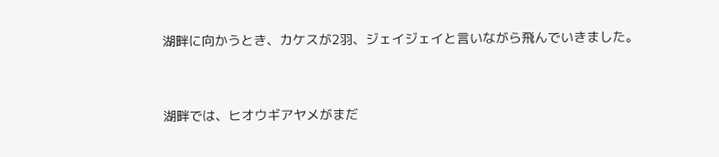湖畔に向かうとき、カケスが2羽、ジェイジェイと言いながら飛んでいきました。


湖畔では、ヒオウギアヤメがまだ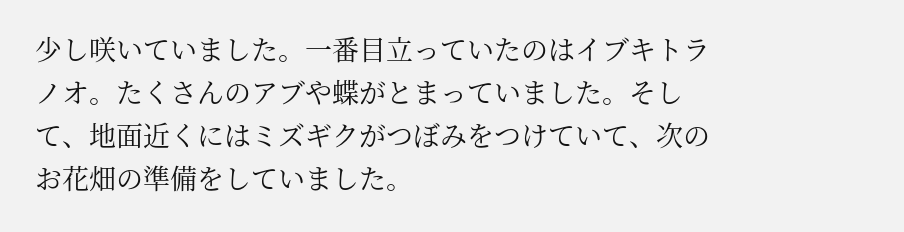少し咲いていました。一番目立っていたのはイブキトラノオ。たくさんのアブや蝶がとまっていました。そして、地面近くにはミズギクがつぼみをつけていて、次のお花畑の準備をしていました。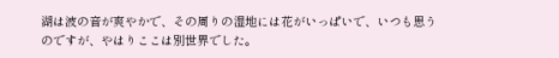湖は波の音が爽やかで、その周りの湿地には花がいっぱいで、いつも思うのですが、やはりここは別世界でした。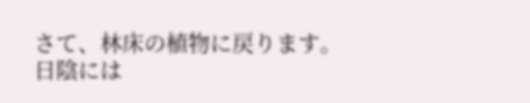さて、林床の植物に戻ります。日陰には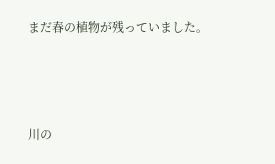まだ春の植物が残っていました。



川の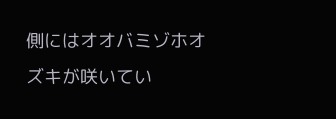側にはオオバミゾホオズキが咲いてい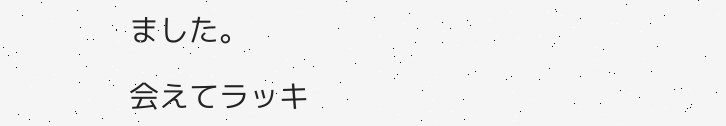ました。

会えてラッキ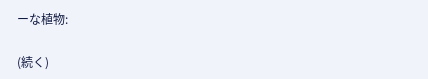ーな植物:

(続く)